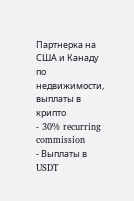Партнерка на США и Канаду по недвижимости, выплаты в крипто
- 30% recurring commission
- Выплаты в USDT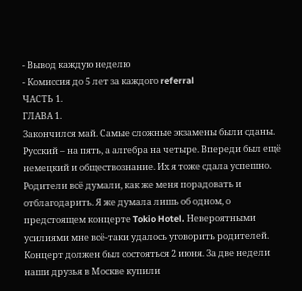- Вывод каждую неделю
- Комиссия до 5 лет за каждого referral
ЧАСТЬ 1.
ГЛАВА 1.
Закончился май. Самые сложные экзамены были сданы. Русский – на пять, а алгебра на четыре. Впереди был ещё немецкий и обществознание. Их я тоже сдала успешно. Родители всё думали, как же меня порадовать и отблагодарить. Я же думала лишь об одном, о предстоящем концерте Tokio Hotel. Невероятными усилиями мне всё-таки удалось уговорить родителей. Концерт должен был состояться 2 июня. За две недели наши друзья в Москве купили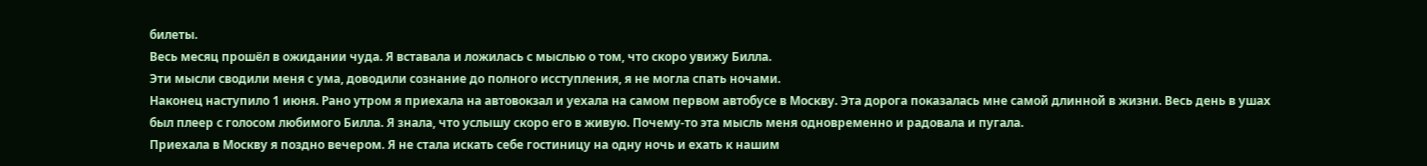билеты.
Весь месяц прошёл в ожидании чуда. Я вставала и ложилась с мыслью о том, что скоро увижу Билла.
Эти мысли сводили меня с ума, доводили сознание до полного исступления, я не могла спать ночами.
Наконец наступило 1 июня. Рано утром я приехала на автовокзал и уехала на самом первом автобусе в Москву. Эта дорога показалась мне самой длинной в жизни. Весь день в ушах был плеер с голосом любимого Билла. Я знала, что услышу скоро его в живую. Почему-то эта мысль меня одновременно и радовала и пугала.
Приехала в Москву я поздно вечером. Я не стала искать себе гостиницу на одну ночь и ехать к нашим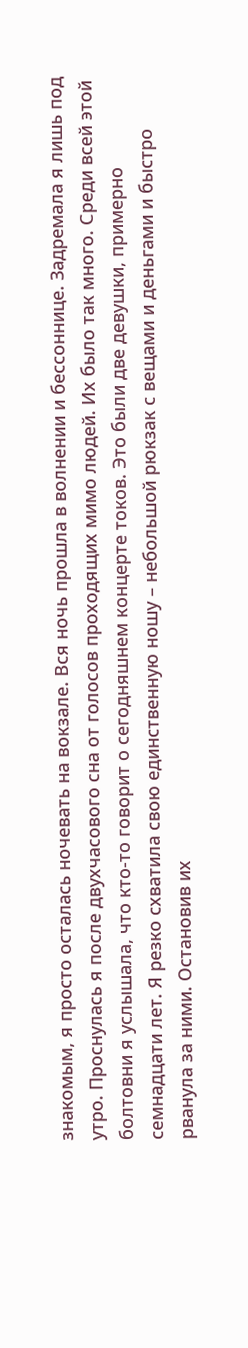знакомым, я просто осталась ночевать на вокзале. Вся ночь прошла в волнении и бессоннице. Задремала я лишь под утро. Проснулась я после двухчасового сна от голосов проходящих мимо людей. Их было так много. Среди всей этой болтовни я услышала, что кто-то говорит о сегодняшнем концерте токов. Это были две девушки, примерно семнадцати лет. Я резко схватила свою единственную ношу – небольшой рюкзак с вещами и деньгами и быстро рванула за ними. Остановив их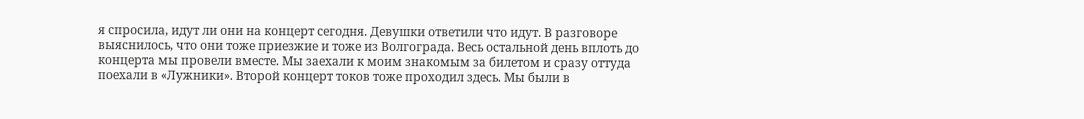я спросила, идут ли они на концерт сегодня. Девушки ответили что идут. В разговоре выяснилось, что они тоже приезжие и тоже из Волгограда. Весь остальной день вплоть до концерта мы провели вместе. Мы заехали к моим знакомым за билетом и сразу оттуда поехали в «Лужники». Второй концерт токов тоже проходил здесь. Мы были в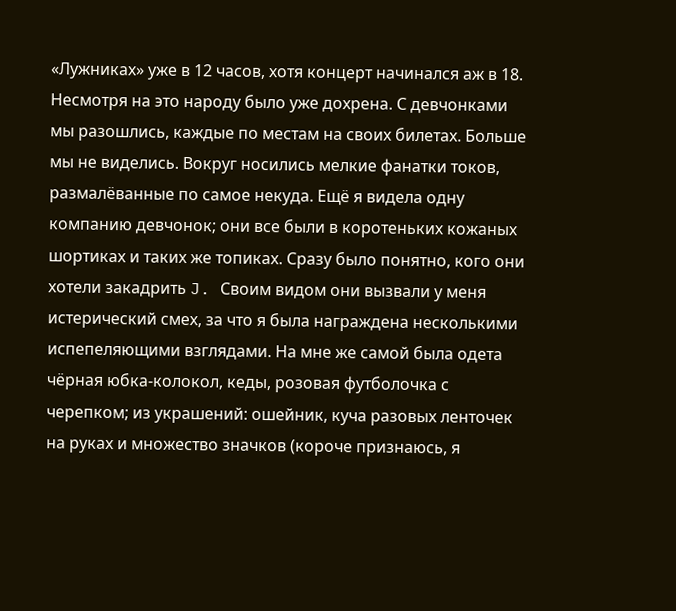«Лужниках» уже в 12 часов, хотя концерт начинался аж в 18. Несмотря на это народу было уже дохрена. С девчонками мы разошлись, каждые по местам на своих билетах. Больше мы не виделись. Вокруг носились мелкие фанатки токов, размалёванные по самое некуда. Ещё я видела одну компанию девчонок; они все были в коротеньких кожаных шортиках и таких же топиках. Сразу было понятно, кого они хотели закадрить J. Своим видом они вызвали у меня истерический смех, за что я была награждена несколькими испепеляющими взглядами. На мне же самой была одета чёрная юбка-колокол, кеды, розовая футболочка с черепком; из украшений: ошейник, куча разовых ленточек на руках и множество значков (короче признаюсь, я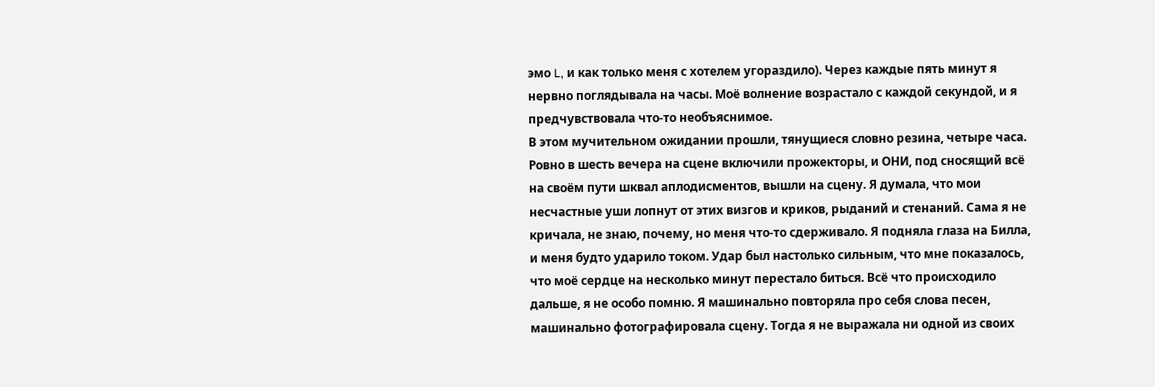эмо L, и как только меня с хотелем угораздило). Через каждые пять минут я нервно поглядывала на часы. Моё волнение возрастало с каждой секундой, и я предчувствовала что-то необъяснимое.
В этом мучительном ожидании прошли, тянущиеся словно резина, четыре часа. Ровно в шесть вечера на сцене включили прожекторы, и ОНИ, под сносящий всё на своём пути шквал аплодисментов, вышли на сцену. Я думала, что мои несчастные уши лопнут от этих визгов и криков, рыданий и стенаний. Сама я не кричала, не знаю, почему, но меня что-то сдерживало. Я подняла глаза на Билла, и меня будто ударило током. Удар был настолько сильным, что мне показалось, что моё сердце на несколько минут перестало биться. Всё что происходило дальше, я не особо помню. Я машинально повторяла про себя слова песен, машинально фотографировала сцену. Тогда я не выражала ни одной из своих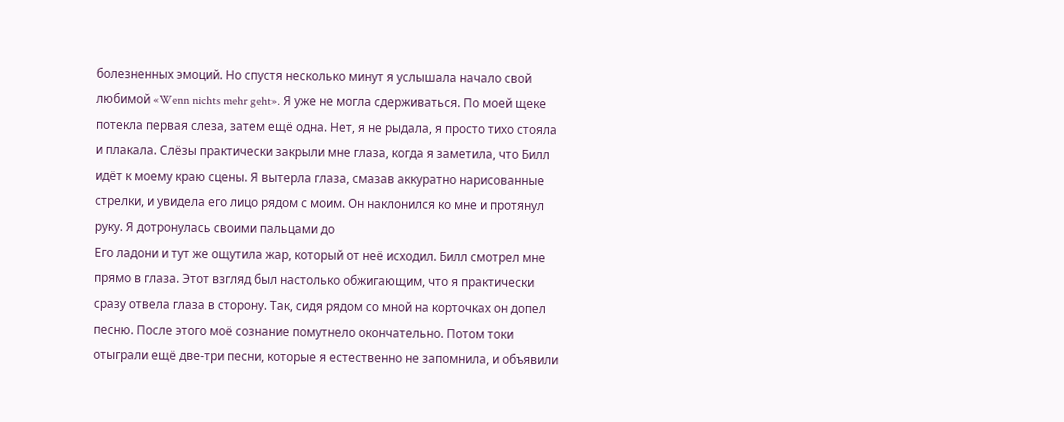болезненных эмоций. Но спустя несколько минут я услышала начало свой любимой «Wenn nichts mehr geht». Я уже не могла сдерживаться. По моей щеке потекла первая слеза, затем ещё одна. Нет, я не рыдала, я просто тихо стояла и плакала. Слёзы практически закрыли мне глаза, когда я заметила, что Билл идёт к моему краю сцены. Я вытерла глаза, смазав аккуратно нарисованные стрелки, и увидела его лицо рядом с моим. Он наклонился ко мне и протянул руку. Я дотронулась своими пальцами до
Его ладони и тут же ощутила жар, который от неё исходил. Билл смотрел мне прямо в глаза. Этот взгляд был настолько обжигающим, что я практически сразу отвела глаза в сторону. Так, сидя рядом со мной на корточках он допел песню. После этого моё сознание помутнело окончательно. Потом токи отыграли ещё две-три песни, которые я естественно не запомнила, и объявили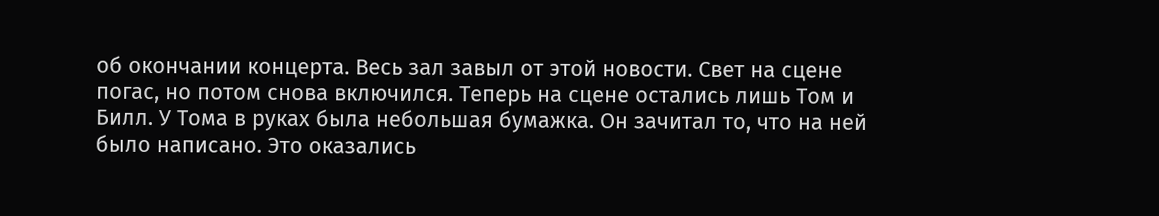об окончании концерта. Весь зал завыл от этой новости. Свет на сцене погас, но потом снова включился. Теперь на сцене остались лишь Том и Билл. У Тома в руках была небольшая бумажка. Он зачитал то, что на ней было написано. Это оказались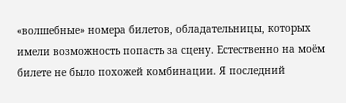«волшебные» номера билетов, обладательницы, которых имели возможность попасть за сцену. Естественно на моём билете не было похожей комбинации. Я последний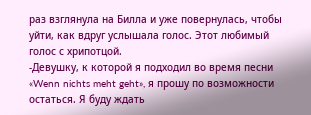раз взглянула на Билла и уже повернулась, чтобы уйти, как вдруг услышала голос. Этот любимый голос с хрипотцой.
-Девушку, к которой я подходил во время песни «Wenn nichts meht geht», я прошу по возможности остаться. Я буду ждать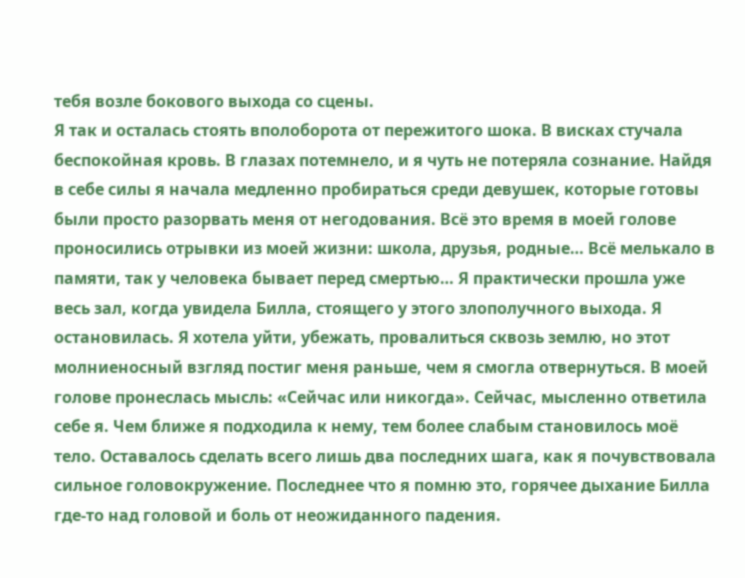тебя возле бокового выхода со сцены.
Я так и осталась стоять вполоборота от пережитого шока. В висках стучала беспокойная кровь. В глазах потемнело, и я чуть не потеряла сознание. Найдя в себе силы я начала медленно пробираться среди девушек, которые готовы были просто разорвать меня от негодования. Всё это время в моей голове проносились отрывки из моей жизни: школа, друзья, родные… Всё мелькало в памяти, так у человека бывает перед смертью… Я практически прошла уже весь зал, когда увидела Билла, стоящего у этого злополучного выхода. Я остановилась. Я хотела уйти, убежать, провалиться сквозь землю, но этот молниеносный взгляд постиг меня раньше, чем я смогла отвернуться. В моей голове пронеслась мысль: «Сейчас или никогда». Сейчас, мысленно ответила себе я. Чем ближе я подходила к нему, тем более слабым становилось моё тело. Оставалось сделать всего лишь два последних шага, как я почувствовала сильное головокружение. Последнее что я помню это, горячее дыхание Билла где-то над головой и боль от неожиданного падения.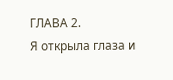ГЛАВА 2.
Я открыла глаза и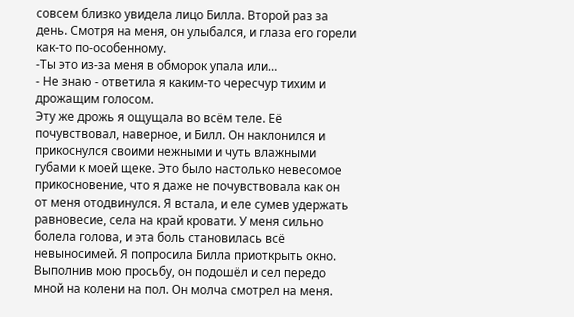совсем близко увидела лицо Билла. Второй раз за день. Смотря на меня, он улыбался, и глаза его горели как-то по-особенному.
-Ты это из-за меня в обморок упала или…
- Не знаю - ответила я каким-то чересчур тихим и дрожащим голосом.
Эту же дрожь я ощущала во всём теле. Её почувствовал, наверное, и Билл. Он наклонился и прикоснулся своими нежными и чуть влажными губами к моей щеке. Это было настолько невесомое прикосновение, что я даже не почувствовала как он от меня отодвинулся. Я встала, и еле сумев удержать равновесие, села на край кровати. У меня сильно болела голова, и эта боль становилась всё невыносимей. Я попросила Билла приоткрыть окно. Выполнив мою просьбу, он подошёл и сел передо мной на колени на пол. Он молча смотрел на меня.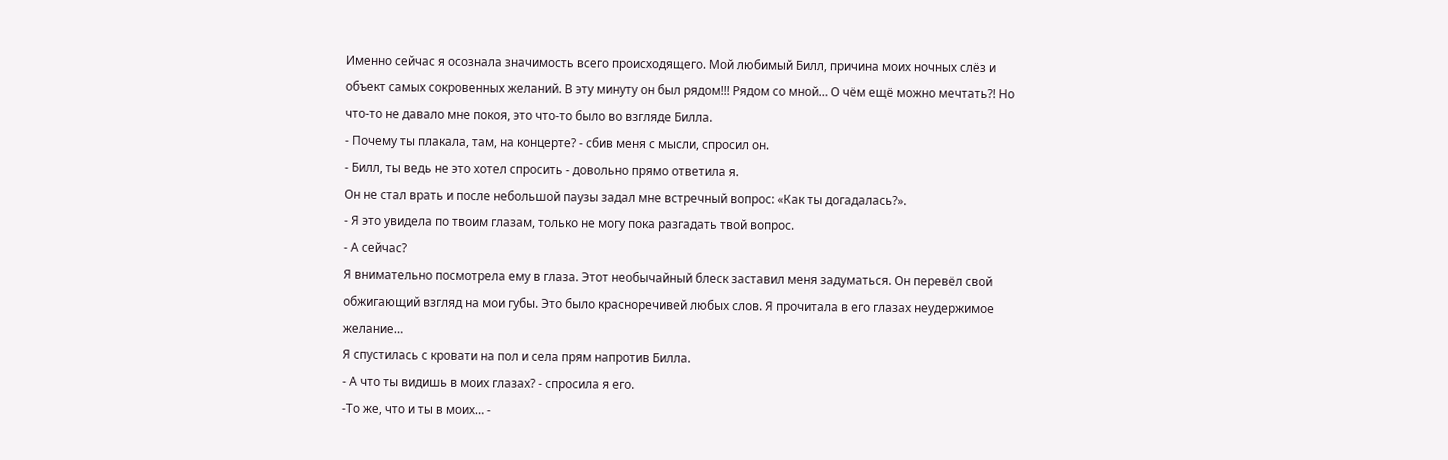Именно сейчас я осознала значимость всего происходящего. Мой любимый Билл, причина моих ночных слёз и объект самых сокровенных желаний. В эту минуту он был рядом!!! Рядом со мной… О чём ещё можно мечтать?! Но что-то не давало мне покоя, это что-то было во взгляде Билла.
- Почему ты плакала, там, на концерте? - сбив меня с мысли, спросил он.
- Билл, ты ведь не это хотел спросить - довольно прямо ответила я.
Он не стал врать и после небольшой паузы задал мне встречный вопрос: «Как ты догадалась?».
- Я это увидела по твоим глазам, только не могу пока разгадать твой вопрос.
- А сейчас?
Я внимательно посмотрела ему в глаза. Этот необычайный блеск заставил меня задуматься. Он перевёл свой обжигающий взгляд на мои губы. Это было красноречивей любых слов. Я прочитала в его глазах неудержимое желание…
Я спустилась с кровати на пол и села прям напротив Билла.
- А что ты видишь в моих глазах? - спросила я его.
-То же, что и ты в моих… -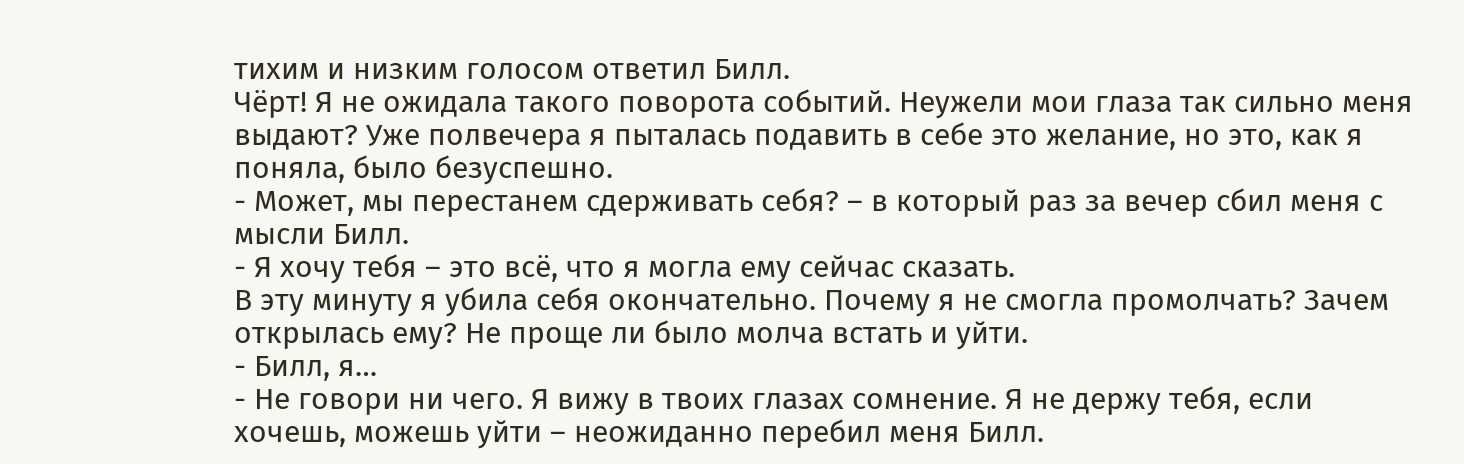тихим и низким голосом ответил Билл.
Чёрт! Я не ожидала такого поворота событий. Неужели мои глаза так сильно меня выдают? Уже полвечера я пыталась подавить в себе это желание, но это, как я поняла, было безуспешно.
- Может, мы перестанем сдерживать себя? – в который раз за вечер сбил меня с мысли Билл.
- Я хочу тебя – это всё, что я могла ему сейчас сказать.
В эту минуту я убила себя окончательно. Почему я не смогла промолчать? Зачем открылась ему? Не проще ли было молча встать и уйти.
- Билл, я…
- Не говори ни чего. Я вижу в твоих глазах сомнение. Я не держу тебя, если хочешь, можешь уйти – неожиданно перебил меня Билл.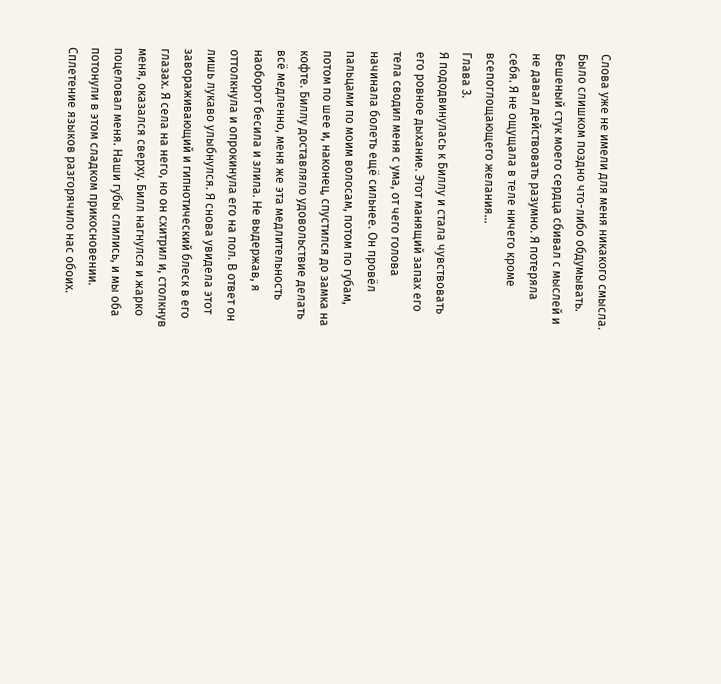Слова уже не имели для меня никакого смысла. Было слишком поздно что-либо обдумывать. Бешеный стук моего сердца сбивал с мыслей и не давал действовать разумно. Я потеряла себя. Я не ощущала в теле ничего кроме всепоглощающего желания…
Глава 3.
Я пододвинулась к Биллу и стала чувствовать его ровное дыхание. Этот манящий запах его тела сводил меня с ума, от чего голова начинала болеть ещё сильнее. Он провёл пальцами по моим волосам, потом по губам, потом по шее и, наконец, спустился до замка на кофте. Биллу доставляло удовольствие делать всё медленно, меня же эта медлительность наоборот бесила и злила. Не выдержав, я оттолкнула и опрокинула его на пол. В ответ он лишь лукаво улыбнулся. Я снова увидела этот завораживающий и гипнотический блеск в его глазах. Я села на него, но он схитрил и, столкнув меня, оказался сверху. Билл нагнулся и жарко поцеловал меня. Наши губы слились, и мы оба потонули в этом сладком прикосновении. Сплетение языков разгорячило нас обоих.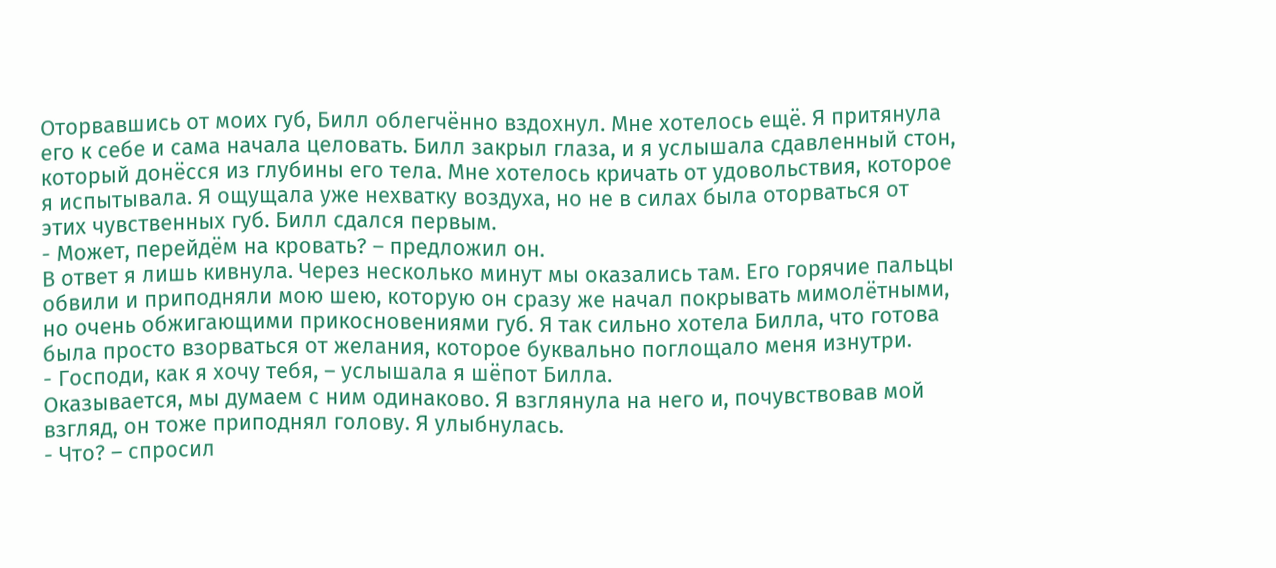Оторвавшись от моих губ, Билл облегчённо вздохнул. Мне хотелось ещё. Я притянула его к себе и сама начала целовать. Билл закрыл глаза, и я услышала сдавленный стон, который донёсся из глубины его тела. Мне хотелось кричать от удовольствия, которое я испытывала. Я ощущала уже нехватку воздуха, но не в силах была оторваться от этих чувственных губ. Билл сдался первым.
- Может, перейдём на кровать? – предложил он.
В ответ я лишь кивнула. Через несколько минут мы оказались там. Его горячие пальцы обвили и приподняли мою шею, которую он сразу же начал покрывать мимолётными, но очень обжигающими прикосновениями губ. Я так сильно хотела Билла, что готова была просто взорваться от желания, которое буквально поглощало меня изнутри.
- Господи, как я хочу тебя, – услышала я шёпот Билла.
Оказывается, мы думаем с ним одинаково. Я взглянула на него и, почувствовав мой взгляд, он тоже приподнял голову. Я улыбнулась.
- Что? – спросил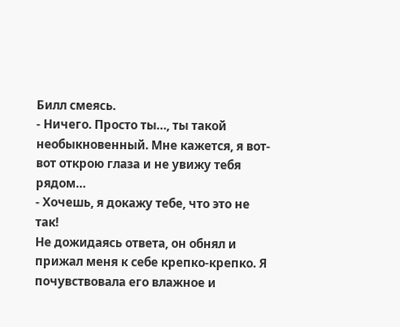Билл смеясь.
- Ничего. Просто ты…, ты такой необыкновенный. Мне кажется, я вот-вот открою глаза и не увижу тебя рядом…
- Хочешь, я докажу тебе, что это не так!
Не дожидаясь ответа, он обнял и прижал меня к себе крепко-крепко. Я почувствовала его влажное и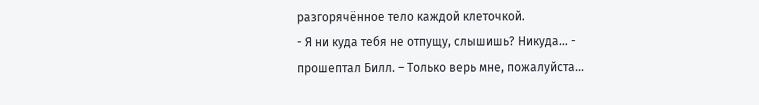разгорячённое тело каждой клеточкой.
- Я ни куда тебя не отпущу, слышишь? Никуда… - прошептал Билл. – Только верь мне, пожалуйста…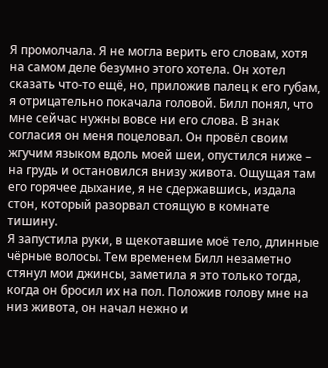Я промолчала. Я не могла верить его словам, хотя на самом деле безумно этого хотела. Он хотел сказать что-то ещё, но, приложив палец к его губам, я отрицательно покачала головой. Билл понял, что мне сейчас нужны вовсе ни его слова. В знак согласия он меня поцеловал. Он провёл своим жгучим языком вдоль моей шеи, опустился ниже – на грудь и остановился внизу живота. Ощущая там его горячее дыхание, я не сдержавшись, издала стон, который разорвал стоящую в комнате тишину.
Я запустила руки, в щекотавшие моё тело, длинные чёрные волосы. Тем временем Билл незаметно стянул мои джинсы, заметила я это только тогда, когда он бросил их на пол. Положив голову мне на низ живота, он начал нежно и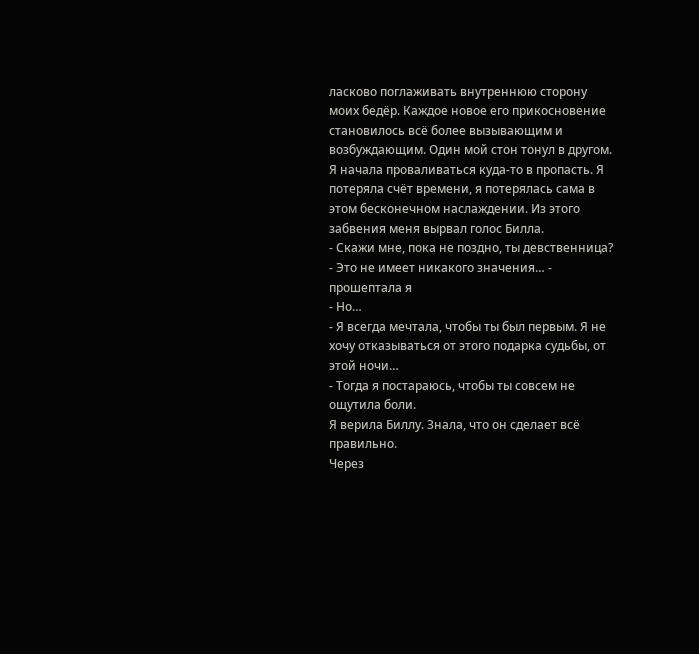ласково поглаживать внутреннюю сторону моих бедёр. Каждое новое его прикосновение становилось всё более вызывающим и возбуждающим. Один мой стон тонул в другом. Я начала проваливаться куда-то в пропасть. Я потеряла счёт времени, я потерялась сама в этом бесконечном наслаждении. Из этого забвения меня вырвал голос Билла.
- Скажи мне, пока не поздно, ты девственница?
- Это не имеет никакого значения… - прошептала я
- Но…
- Я всегда мечтала, чтобы ты был первым. Я не хочу отказываться от этого подарка судьбы, от этой ночи…
- Тогда я постараюсь, чтобы ты совсем не ощутила боли.
Я верила Биллу. Знала, что он сделает всё правильно.
Через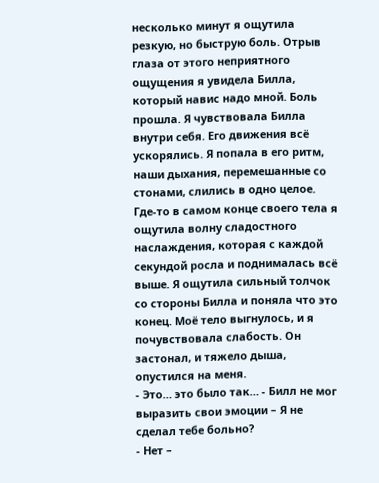несколько минут я ощутила резкую, но быструю боль. Отрыв глаза от этого неприятного ощущения я увидела Билла, который навис надо мной. Боль прошла. Я чувствовала Билла внутри себя. Его движения всё ускорялись. Я попала в его ритм, наши дыхания, перемешанные со стонами, слились в одно целое. Где-то в самом конце своего тела я ощутила волну сладостного наслаждения, которая с каждой секундой росла и поднималась всё выше. Я ощутила сильный толчок со стороны Билла и поняла что это конец. Моё тело выгнулось, и я почувствовала слабость. Он застонал, и тяжело дыша, опустился на меня.
- Это… это было так… - Билл не мог выразить свои эмоции – Я не сделал тебе больно?
- Нет –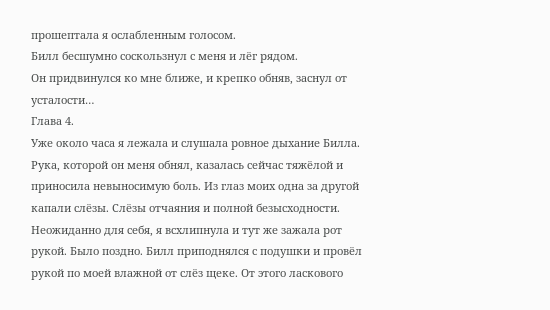прошептала я ослабленным голосом.
Билл бесшумно соскользнул с меня и лёг рядом.
Он придвинулся ко мне ближе, и крепко обняв, заснул от усталости…
Глава 4.
Уже около часа я лежала и слушала ровное дыхание Билла. Рука, которой он меня обнял, казалась сейчас тяжёлой и приносила невыносимую боль. Из глаз моих одна за другой капали слёзы. Слёзы отчаяния и полной безысходности. Неожиданно для себя, я всхлипнула и тут же зажала рот рукой. Было поздно. Билл приподнялся с подушки и провёл рукой по моей влажной от слёз щеке. От этого ласкового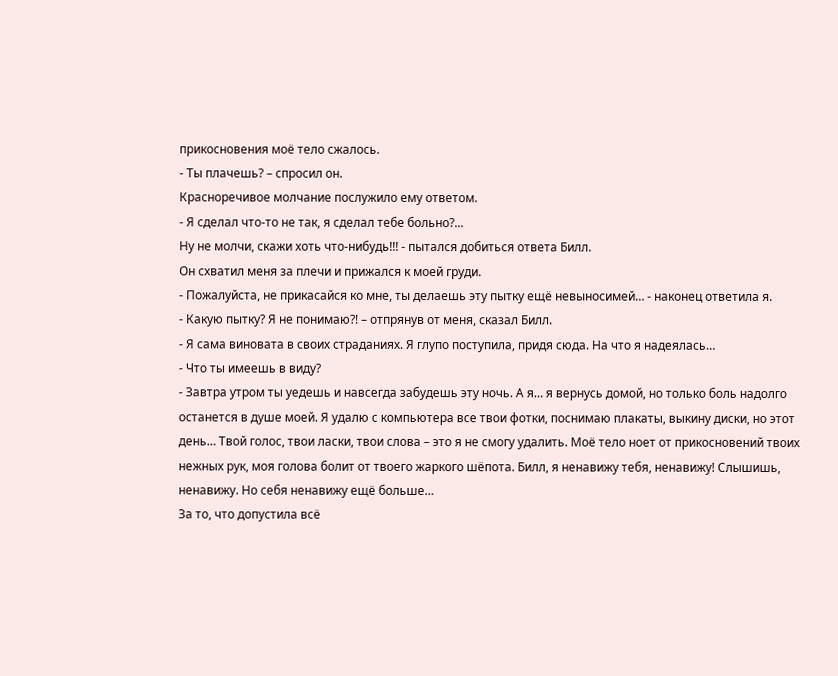прикосновения моё тело сжалось.
- Ты плачешь? – спросил он.
Красноречивое молчание послужило ему ответом.
- Я сделал что-то не так, я сделал тебе больно?...
Ну не молчи, скажи хоть что-нибудь!!! - пытался добиться ответа Билл.
Он схватил меня за плечи и прижался к моей груди.
- Пожалуйста, не прикасайся ко мне, ты делаешь эту пытку ещё невыносимей… - наконец ответила я.
- Какую пытку? Я не понимаю?! – отпрянув от меня, сказал Билл.
- Я сама виновата в своих страданиях. Я глупо поступила, придя сюда. На что я надеялась…
- Что ты имеешь в виду?
- Завтра утром ты уедешь и навсегда забудешь эту ночь. А я… я вернусь домой, но только боль надолго останется в душе моей. Я удалю с компьютера все твои фотки, поснимаю плакаты, выкину диски, но этот день… Твой голос, твои ласки, твои слова – это я не смогу удалить. Моё тело ноет от прикосновений твоих нежных рук, моя голова болит от твоего жаркого шёпота. Билл, я ненавижу тебя, ненавижу! Слышишь, ненавижу. Но себя ненавижу ещё больше…
За то, что допустила всё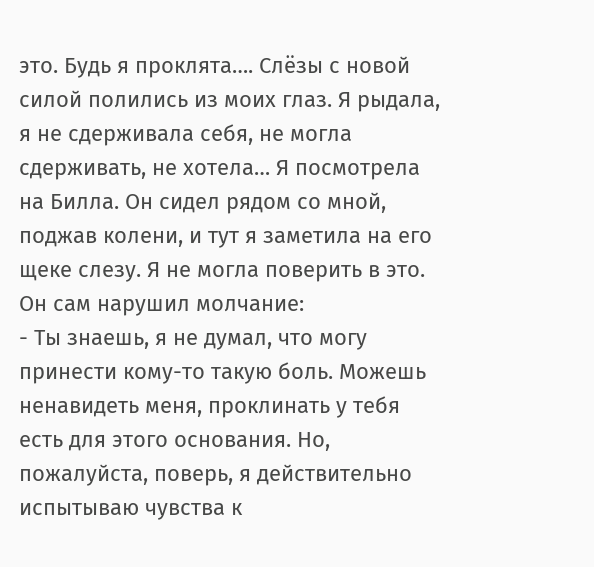это. Будь я проклята…. Слёзы с новой силой полились из моих глаз. Я рыдала, я не сдерживала себя, не могла сдерживать, не хотела… Я посмотрела на Билла. Он сидел рядом со мной, поджав колени, и тут я заметила на его щеке слезу. Я не могла поверить в это. Он сам нарушил молчание:
- Ты знаешь, я не думал, что могу принести кому-то такую боль. Можешь ненавидеть меня, проклинать у тебя есть для этого основания. Но, пожалуйста, поверь, я действительно испытываю чувства к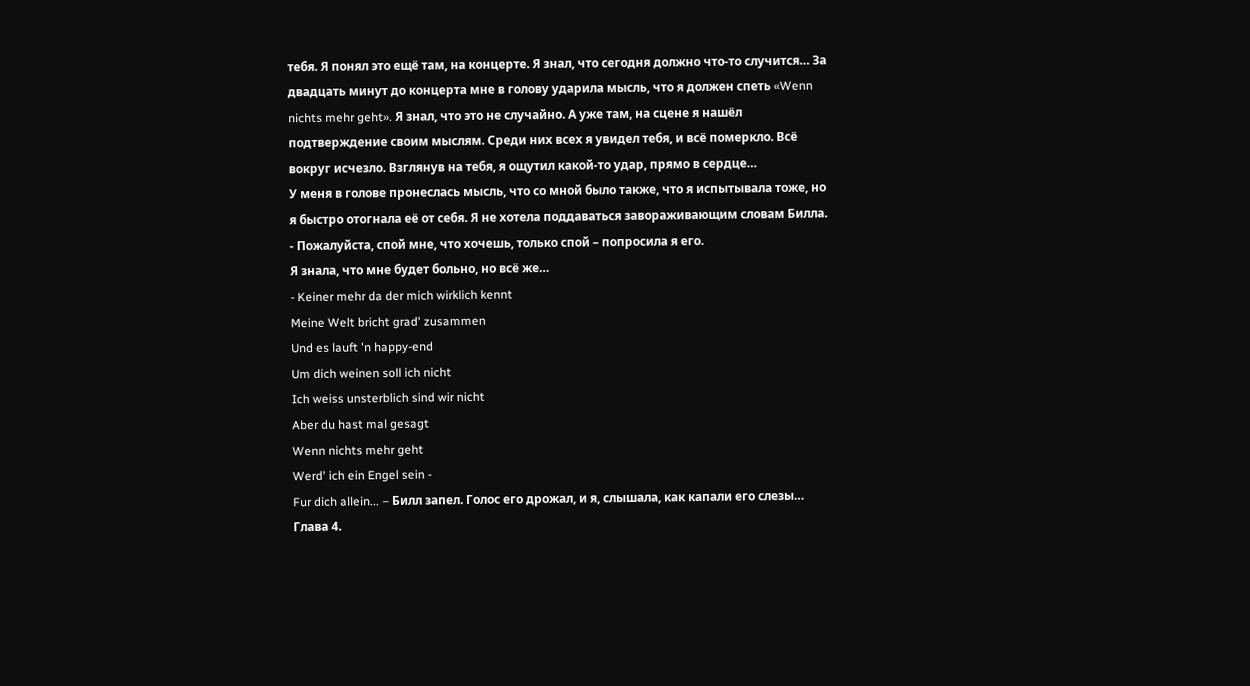тебя. Я понял это ещё там, на концерте. Я знал, что сегодня должно что-то случится… За двадцать минут до концерта мне в голову ударила мысль, что я должен спеть «Wenn nichts mehr geht». Я знал, что это не случайно. А уже там, на сцене я нашёл подтверждение своим мыслям. Среди них всех я увидел тебя, и всё померкло. Всё вокруг исчезло. Взглянув на тебя, я ощутил какой-то удар, прямо в сердце…
У меня в голове пронеслась мысль, что со мной было также, что я испытывала тоже, но я быстро отогнала её от себя. Я не хотела поддаваться завораживающим словам Билла.
- Пожалуйста, спой мне, что хочешь, только спой – попросила я его.
Я знала, что мне будет больно, но всё же…
- Keiner mehr da der mich wirklich kennt
Meine Welt bricht grad' zusammen
Und es lauft 'n happy-end
Um dich weinen soll ich nicht
Ich weiss unsterblich sind wir nicht
Aber du hast mal gesagt
Wenn nichts mehr geht
Werd' ich ein Engel sein -
Fur dich allein... – Билл запел. Голос его дрожал, и я, слышала, как капали его слезы…
Глава 4.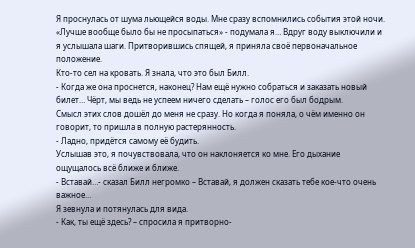Я проснулась от шума льющейся воды. Мне сразу вспомнились события этой ночи. «Лучше вообще было бы не просыпаться» - подумала я… Вдруг воду выключили и я услышала шаги. Притворившись спящей, я приняла своё первоначальное положение.
Кто-то сел на кровать. Я знала, что это был Билл.
- Когда же она проснется, наконец? Нам ещё нужно собраться и заказать новый билет… Чёрт, мы ведь не успеем ничего сделать – голос его был бодрым.
Смысл этих слов дошёл до меня не сразу. Но когда я поняла, о чём именно он говорит, то пришла в полную растерянность.
- Ладно, придётся самому её будить.
Услышав это, я почувствовала, что он наклоняется ко мне. Его дыхание ощущалось всё ближе и ближе.
- Вставай…- сказал Билл негромко – Вставай, я должен сказать тебе кое-что очень важное…
Я зевнула и потянулась для вида.
- Как, ты ещё здесь? – спросила я притворно-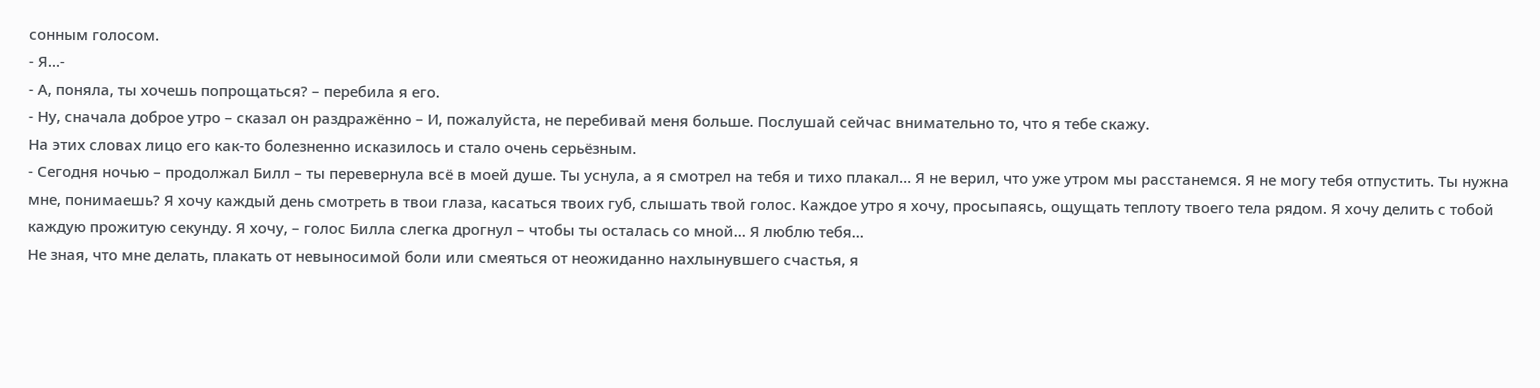сонным голосом.
- Я…-
- А, поняла, ты хочешь попрощаться? – перебила я его.
- Ну, сначала доброе утро – сказал он раздражённо – И, пожалуйста, не перебивай меня больше. Послушай сейчас внимательно то, что я тебе скажу.
На этих словах лицо его как-то болезненно исказилось и стало очень серьёзным.
- Сегодня ночью – продолжал Билл – ты перевернула всё в моей душе. Ты уснула, а я смотрел на тебя и тихо плакал… Я не верил, что уже утром мы расстанемся. Я не могу тебя отпустить. Ты нужна мне, понимаешь? Я хочу каждый день смотреть в твои глаза, касаться твоих губ, слышать твой голос. Каждое утро я хочу, просыпаясь, ощущать теплоту твоего тела рядом. Я хочу делить с тобой каждую прожитую секунду. Я хочу, – голос Билла слегка дрогнул – чтобы ты осталась со мной… Я люблю тебя…
Не зная, что мне делать, плакать от невыносимой боли или смеяться от неожиданно нахлынувшего счастья, я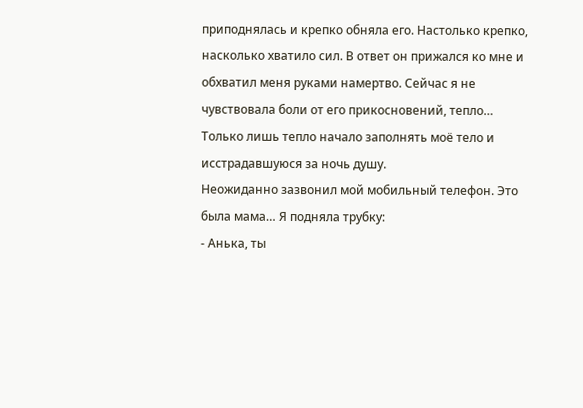приподнялась и крепко обняла его. Настолько крепко, насколько хватило сил. В ответ он прижался ко мне и обхватил меня руками намертво. Сейчас я не чувствовала боли от его прикосновений, тепло… Только лишь тепло начало заполнять моё тело и исстрадавшуюся за ночь душу.
Неожиданно зазвонил мой мобильный телефон. Это была мама… Я подняла трубку:
- Анька, ты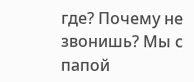где? Почему не звонишь? Мы с папой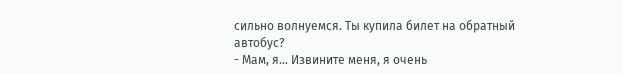сильно волнуемся. Ты купила билет на обратный автобус?
- Мам, я… Извините меня, я очень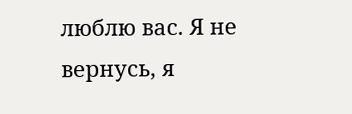люблю вас. Я не вернусь, я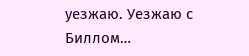уезжаю. Уезжаю с Биллом…